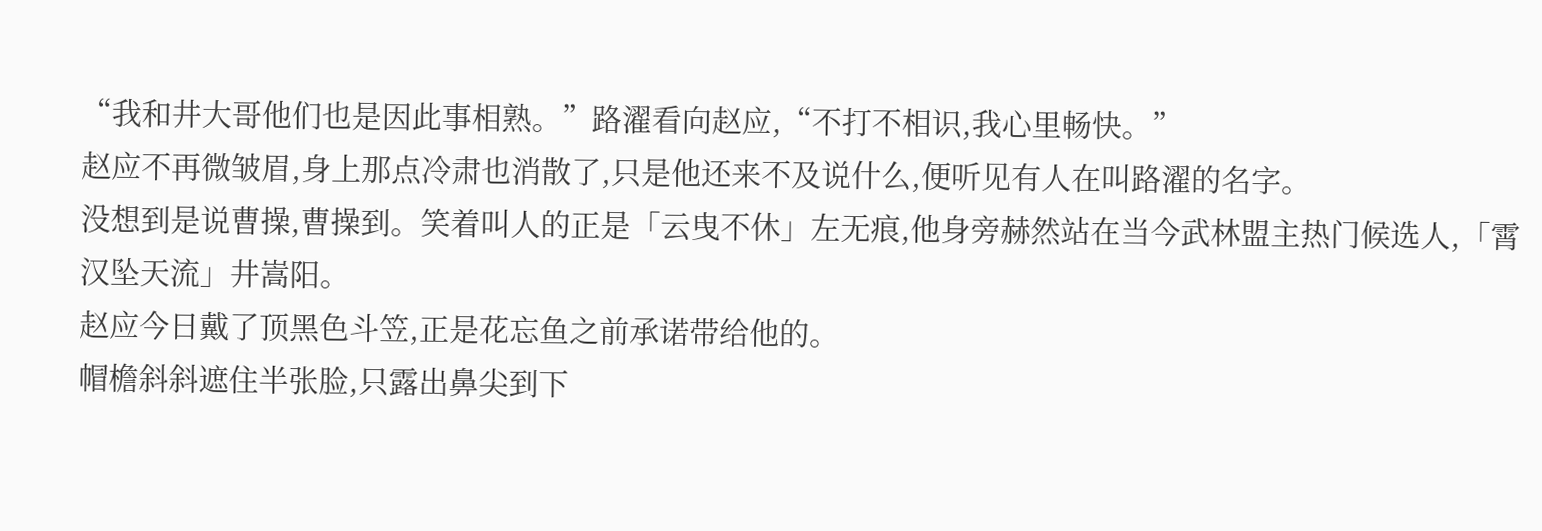“我和井大哥他们也是因此事相熟。”路濯看向赵应,“不打不相识,我心里畅快。”
赵应不再微皱眉,身上那点冷肃也消散了,只是他还来不及说什么,便听见有人在叫路濯的名字。
没想到是说曹操,曹操到。笑着叫人的正是「云曳不休」左无痕,他身旁赫然站在当今武林盟主热门候选人,「霄汉坠天流」井嵩阳。
赵应今日戴了顶黑色斗笠,正是花忘鱼之前承诺带给他的。
帽檐斜斜遮住半张脸,只露出鼻尖到下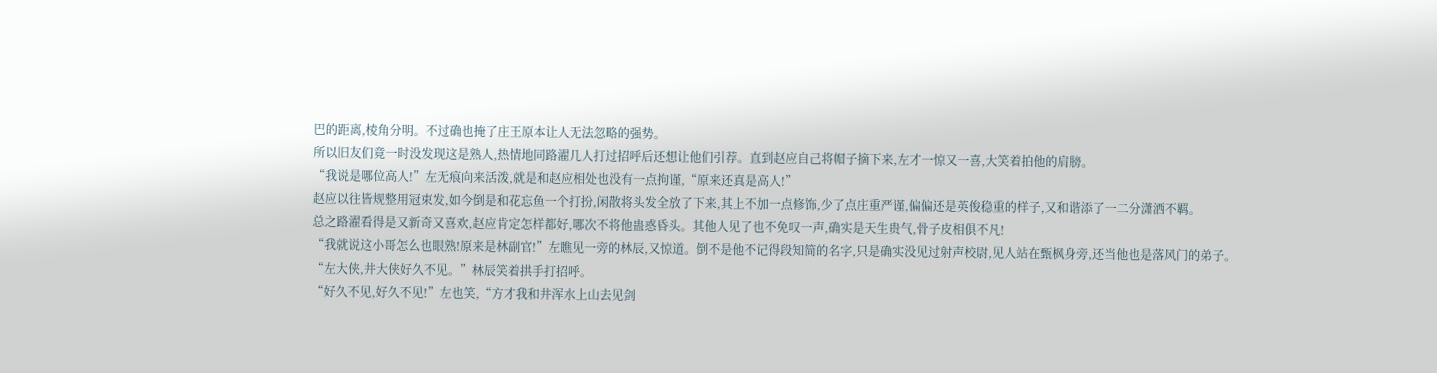巴的距离,棱角分明。不过确也掩了庄王原本让人无法忽略的强势。
所以旧友们竟一时没发现这是熟人,热情地同路濯几人打过招呼后还想让他们引荐。直到赵应自己将帽子摘下来,左才一惊又一喜,大笑着拍他的肩膀。
“我说是哪位高人!”左无痕向来活泼,就是和赵应相处也没有一点拘谨,“原来还真是高人!”
赵应以往皆规整用冠束发,如今倒是和花忘鱼一个打扮,闲散将头发全放了下来,其上不加一点修饰,少了点庄重严谨,偏偏还是英俊稳重的样子,又和谐添了一二分潇洒不羁。
总之路濯看得是又新奇又喜欢,赵应肯定怎样都好,哪次不将他蛊惑昏头。其他人见了也不免叹一声,确实是天生贵气,骨子皮相俱不凡!
“我就说这小哥怎么也眼熟!原来是林副官!”左瞧见一旁的林辰,又惊道。倒不是他不记得段知简的名字,只是确实没见过射声校尉,见人站在甄枫身旁,还当他也是落风门的弟子。
“左大侠,井大侠好久不见。”林辰笑着拱手打招呼。
“好久不见,好久不见!”左也笑,“方才我和井浑水上山去见剑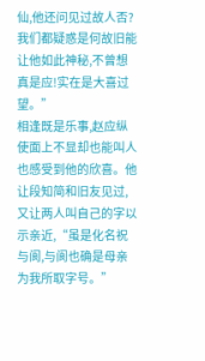仙,他还问见过故人否?我们都疑惑是何故旧能让他如此神秘,不曾想真是应!实在是大喜过望。”
相逢既是乐事,赵应纵使面上不显却也能叫人也感受到他的欣喜。他让段知简和旧友见过,又让两人叫自己的字以示亲近,“虽是化名祝与阆,与阆也确是母亲为我所取字号。”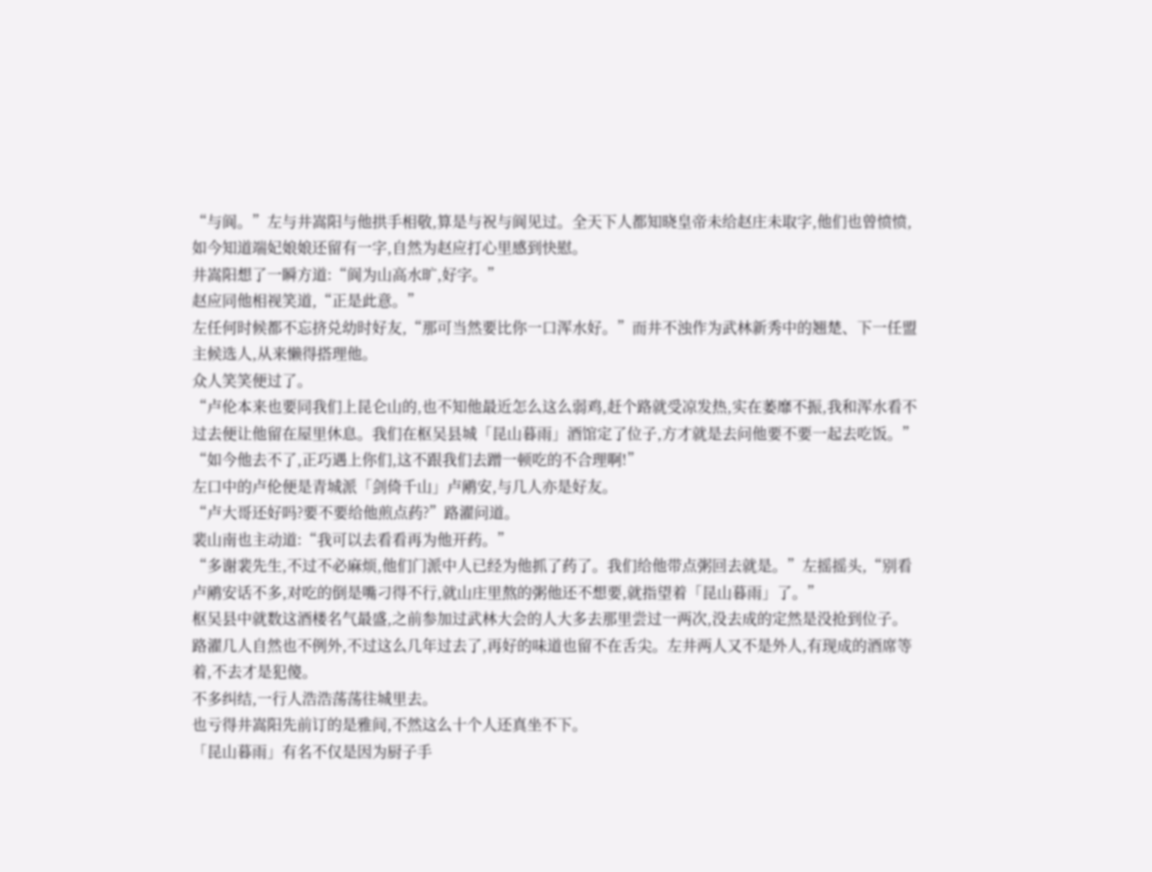“与阆。”左与井嵩阳与他拱手相敬,算是与祝与阆见过。全天下人都知晓皇帝未给赵庄未取字,他们也曾愤愤,如今知道端妃娘娘还留有一字,自然为赵应打心里感到快慰。
井嵩阳想了一瞬方道:“阆为山高水旷,好字。”
赵应同他相视笑道,“正是此意。”
左任何时候都不忘挤兑幼时好友,“那可当然要比你一口浑水好。”而井不浊作为武林新秀中的翘楚、下一任盟主候选人,从来懒得搭理他。
众人笑笑便过了。
“卢伦本来也要同我们上昆仑山的,也不知他最近怎么这么弱鸡,赶个路就受凉发热,实在萎靡不振,我和浑水看不过去便让他留在屋里休息。我们在枢吴县城「昆山暮雨」酒馆定了位子,方才就是去问他要不要一起去吃饭。”
“如今他去不了,正巧遇上你们,这不跟我们去蹭一顿吃的不合理啊!”
左口中的卢伦便是青城派「剑倚千山」卢鹇安,与几人亦是好友。
“卢大哥还好吗?要不要给他煎点药?”路濯问道。
裴山南也主动道:“我可以去看看再为他开药。”
“多谢裴先生,不过不必麻烦,他们门派中人已经为他抓了药了。我们给他带点粥回去就是。”左摇摇头,“别看卢鹇安话不多,对吃的倒是嘴刁得不行,就山庄里熬的粥他还不想要,就指望着「昆山暮雨」了。”
枢吴县中就数这酒楼名气最盛,之前参加过武林大会的人大多去那里尝过一两次,没去成的定然是没抢到位子。
路濯几人自然也不例外,不过这么几年过去了,再好的味道也留不在舌尖。左井两人又不是外人,有现成的酒席等着,不去才是犯傻。
不多纠结,一行人浩浩荡荡往城里去。
也亏得井嵩阳先前订的是雅间,不然这么十个人还真坐不下。
「昆山暮雨」有名不仅是因为厨子手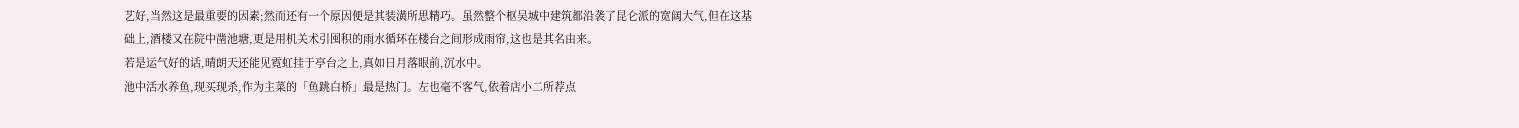艺好,当然这是最重要的因素;然而还有一个原因便是其装潢所思精巧。虽然整个枢吴城中建筑都沿袭了昆仑派的宽阔大气,但在这基础上,酒楼又在院中凿池塘,更是用机关术引囤积的雨水循环在楼台之间形成雨帘,这也是其名由来。
若是运气好的话,晴朗天还能见霓虹挂于亭台之上,真如日月落眼前,沉水中。
池中活水养鱼,现买现杀,作为主菜的「鱼跳白桥」最是热门。左也毫不客气,依着店小二所荐点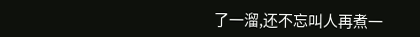了一溜,还不忘叫人再煮一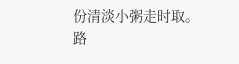份清淡小粥走时取。
路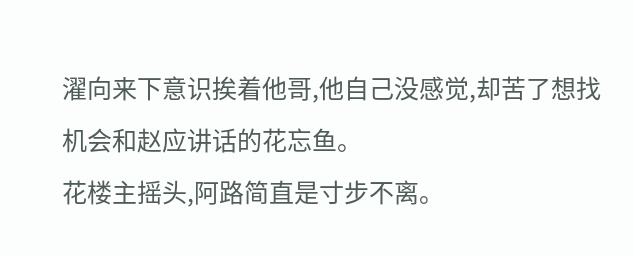濯向来下意识挨着他哥,他自己没感觉,却苦了想找机会和赵应讲话的花忘鱼。
花楼主摇头,阿路简直是寸步不离。